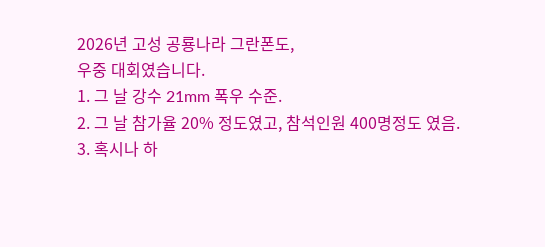2026년 고성 공룡나라 그란폰도,
우중 대회였습니다.
1. 그 날 강수 21mm 폭우 수준.
2. 그 날 참가율 20% 정도였고, 참석인원 400명정도 였음.
3. 혹시나 하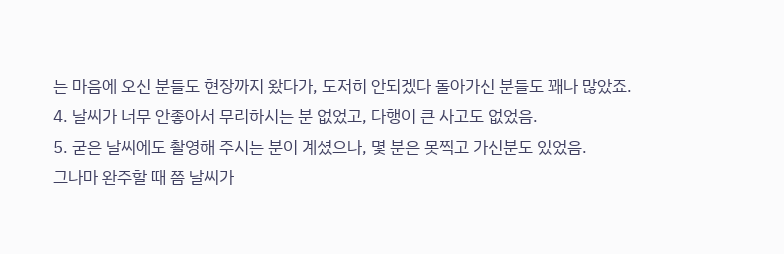는 마음에 오신 분들도 현장까지 왔다가, 도저히 안되겠다 돌아가신 분들도 꽤나 많았죠.
4. 날씨가 너무 안좋아서 무리하시는 분 없었고, 다행이 큰 사고도 없었음.
5. 굳은 날씨에도 촬영해 주시는 분이 계셨으나, 몇 분은 못찍고 가신분도 있었음.
그나마 완주할 때 쯤 날씨가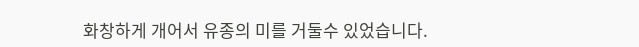화창하게 개어서 유종의 미를 거둘수 있었습니다.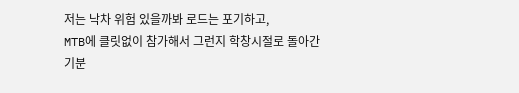저는 낙차 위험 있을까봐 로드는 포기하고,
MTB에 클릿없이 참가해서 그런지 학창시절로 돌아간 기분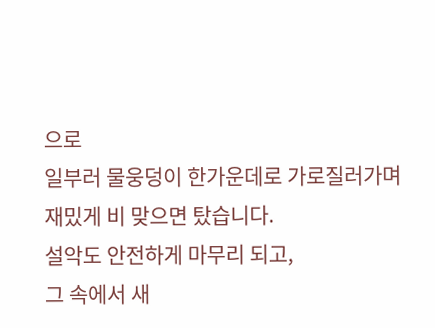으로
일부러 물웅덩이 한가운데로 가로질러가며
재밌게 비 맞으면 탔습니다.
설악도 안전하게 마무리 되고,
그 속에서 새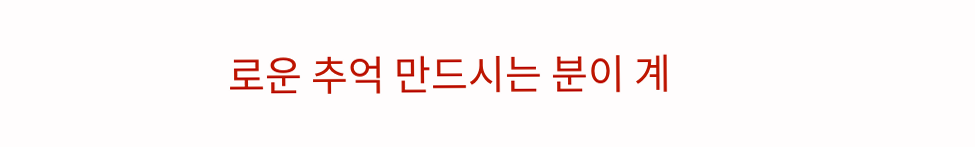로운 추억 만드시는 분이 계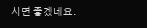시면 좋겠네요.